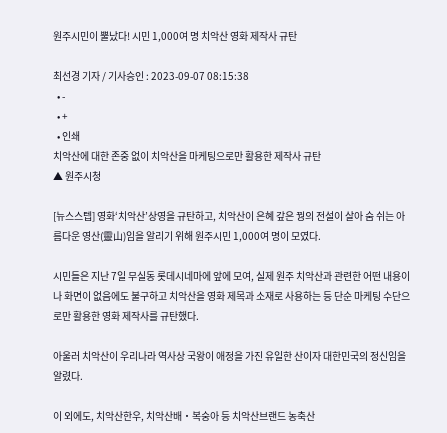원주시민이 뿔났다! 시민 1,000여 명 치악산 영화 제작사 규탄

최선경 기자 / 기사승인 : 2023-09-07 08:15:38
  • -
  • +
  • 인쇄
치악산에 대한 존중 없이 치악산을 마케팅으로만 활용한 제작사 규탄
▲ 원주시청

[뉴스스텝] 영화‘치악산’상영을 규탄하고, 치악산이 은혜 갚은 꿩의 전설이 살아 숨 쉬는 아름다운 영산(靈山)임을 알리기 위해 원주시민 1,000여 명이 모였다.

시민들은 지난 7일 무실동 롯데시네마에 앞에 모여, 실제 원주 치악산과 관련한 어떤 내용이나 화면이 없음에도 불구하고 치악산을 영화 제목과 소재로 사용하는 등 단순 마케팅 수단으로만 활용한 영화 제작사를 규탄했다.

아울러 치악산이 우리나라 역사상 국왕이 애정을 가진 유일한 산이자 대한민국의 정신임을 알렸다.

이 외에도, 치악산한우, 치악산배‧복숭아 등 치악산브랜드 농축산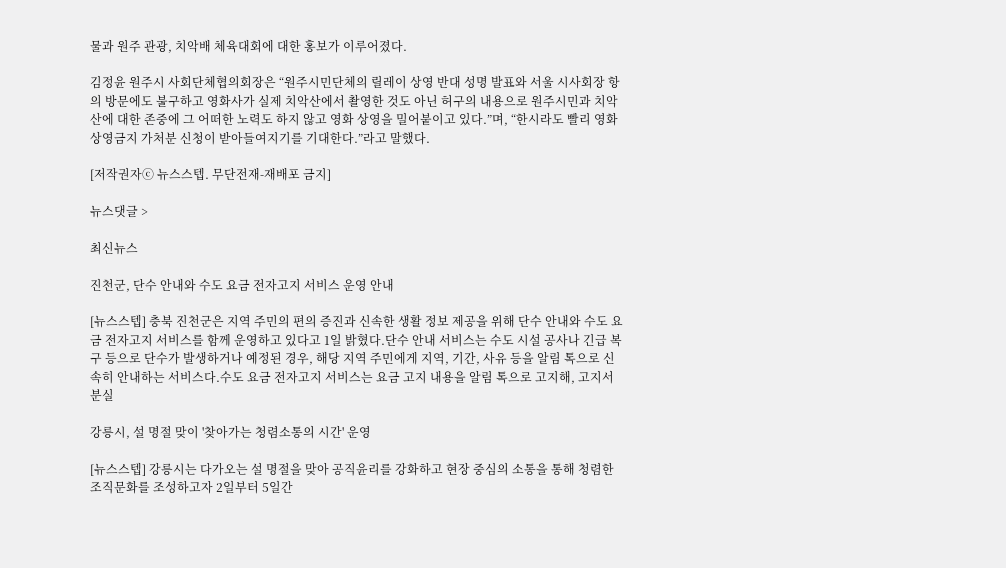물과 원주 관광, 치악배 체육대회에 대한 홍보가 이루어졌다.

김정윤 원주시 사회단체협의회장은 “원주시민단체의 릴레이 상영 반대 성명 발표와 서울 시사회장 항의 방문에도 불구하고 영화사가 실제 치악산에서 촬영한 것도 아닌 허구의 내용으로 원주시민과 치악산에 대한 존중에 그 어떠한 노력도 하지 않고 영화 상영을 밀어붙이고 있다.”며, “한시라도 빨리 영화 상영금지 가처분 신청이 받아들여지기를 기대한다.”라고 말했다.

[저작권자ⓒ 뉴스스텝. 무단전재-재배포 금지]

뉴스댓글 >

최신뉴스

진천군, 단수 안내와 수도 요금 전자고지 서비스 운영 안내

[뉴스스텝] 충북 진천군은 지역 주민의 편의 증진과 신속한 생활 정보 제공을 위해 단수 안내와 수도 요금 전자고지 서비스를 함께 운영하고 있다고 1일 밝혔다.단수 안내 서비스는 수도 시설 공사나 긴급 복구 등으로 단수가 발생하거나 예정된 경우, 해당 지역 주민에게 지역, 기간, 사유 등을 알림 톡으로 신속히 안내하는 서비스다.수도 요금 전자고지 서비스는 요금 고지 내용을 알림 톡으로 고지해, 고지서 분실

강릉시, 설 명절 맞이 '찾아가는 청렴소통의 시간' 운영

[뉴스스텝] 강릉시는 다가오는 설 명절을 맞아 공직윤리를 강화하고 현장 중심의 소통을 통해 청렴한 조직문화를 조성하고자 2일부터 5일간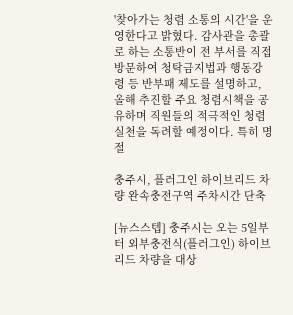'찾아가는 청렴 소통의 시간'을 운영한다고 밝혔다. 감사관을 총괄로 하는 소통반이 전 부서를 직접 방문하여 청탁금지법과 행동강령 등 반부패 제도를 설명하고, 올해 추진할 주요 청렴시책을 공유하며 직원들의 적극적인 청렴 실천을 독려할 예정이다. 특히 명절

충주시, 플러그인 하이브리드 차량 완속충전구역 주차시간 단축

[뉴스스텝] 충주시는 오는 5일부터 외부충전식(플러그인) 하이브리드 차량을 대상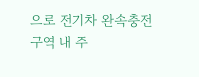으로 전기차 완속충전구역 내 주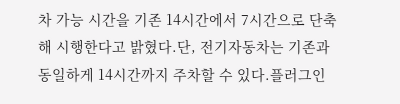차 가능 시간을 기존 14시간에서 7시간으로 단축해 시행한다고 밝혔다.단, 전기자동차는 기존과 동일하게 14시간까지 주차할 수 있다.플러그인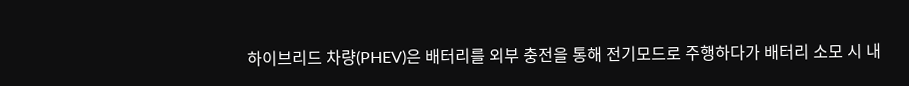하이브리드 차량(PHEV)은 배터리를 외부 충전을 통해 전기모드로 주행하다가 배터리 소모 시 내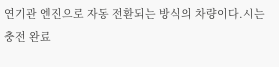연기관 엔진으로 자동 전환되는 방식의 차량이다.시는 충전 완료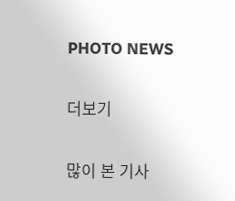PHOTO NEWS

더보기

많이 본 기사